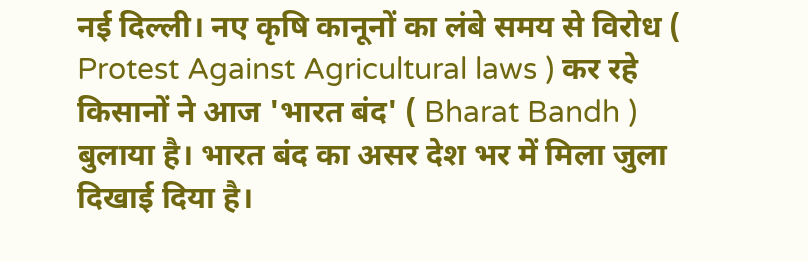नई दिल्ली। नए कृषि कानूनों का लंबे समय से विरोध ( Protest Against Agricultural laws ) कर रहे किसानों ने आज 'भारत बंद' ( Bharat Bandh ) बुलाया है। भारत बंद का असर देश भर में मिला जुला दिखाई दिया है।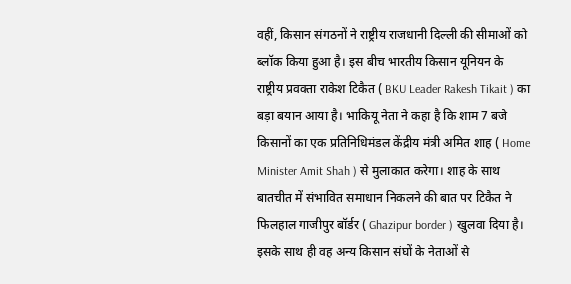वहीं, किसान संगठनों ने राष्ट्रीय राजधानी दिल्ली की सीमाओं को ब्लॉक किया हुआ है। इस बीच भारतीय किसान यूनियन के राष्ट्रीय प्रवक्ता राकेश टिकैत ( BKU Leader Rakesh Tikait ) का बड़ा बयान आया है। भाकियू नेता ने कहा है कि शाम 7 बजे किसानों का एक प्रतिनिधिमंडल केंद्रीय मंत्री अमित शाह ( Home Minister Amit Shah ) से मुलाकात करेगा। शाह के साथ बातचीत में संभावित समाधान निकलने की बात पर टिकैत ने फिलहाल गाजीपुर बॉर्डर ( Ghazipur border ) खुलवा दिया है। इसके साथ ही वह अन्य किसान संघों के नेताओं से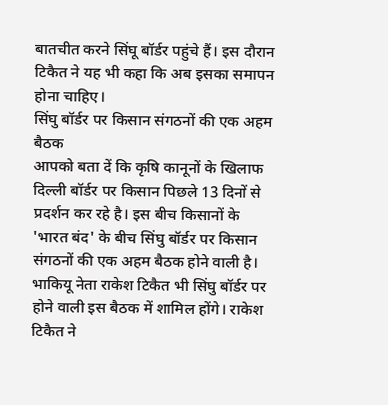बातचीत करने सिंघू बॉर्डर पहुंचे हैं। इस दौरान टिकैत ने यह भी कहा कि अब इसका समापन होना चाहिए।
सिंघु बॉर्डर पर किसान संगठनों की एक अहम बैठक
आपको बता दें कि कृषि कानूनों के खिलाफ दिल्ली बॉर्डर पर किसान पिछले 13 दिनों से प्रदर्शन कर रहे है। इस बीच किसानों के 'भारत बंद' के बीच सिंघु बॉर्डर पर किसान संगठनों की एक अहम बैठक होने वाली है। भाकियू नेता राकेश टिकैत भी सिंघु बॉर्डर पर होने वाली इस बैठक में शामिल होंगे। राकेश टिकैत ने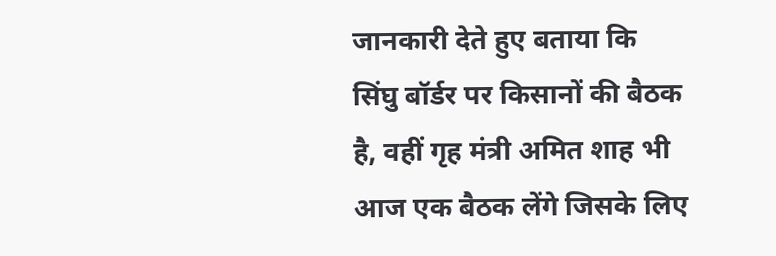जानकारी देते हुए बताया कि सिंघु बॉर्डर पर किसानों की बैठक है, वहीं गृह मंत्री अमित शाह भी आज एक बैठक लेंगे जिसके लिए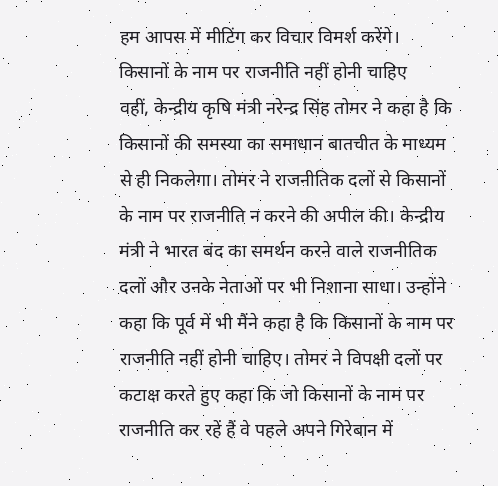हम आपस में मीटिंग कर विचार विमर्श करेंगे।
किसानों के नाम पर राजनीति नहीं होनी चाहिए
वहीं, केन्द्रीय कृषि मंत्री नरेन्द्र सिंह तोमर ने कहा है कि किसानों की समस्या का समाधान बातचीत के माध्यम से ही निकलेगा। तोमर ने राजनीतिक दलों से किसानों के नाम पर राजनीति न करने की अपील की। केन्द्रीय मंत्री ने भारत बंद का समर्थन करने वाले राजनीतिक दलों और उनके नेताओं पर भी निशाना साधा। उन्होंने कहा कि पूर्व में भी मैंने कहा है कि किसानों के नाम पर राजनीति नहीं होनी चाहिए। तोमर ने विपक्षी दलों पर कटाक्ष करते हुए कहा कि जो किसानों के नाम पर राजनीति कर रहें हैं वे पहले अपने गिरेबान में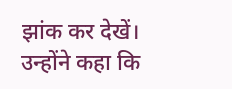झांक कर देखें। उन्होंने कहा कि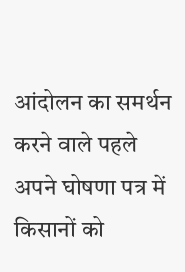आंदोलन का समर्थन करने वाले पहले अपने घोषणा पत्र में किसानों को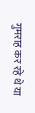गुमराह कर रहे थे या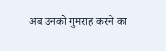अब उनको गुमराह करने का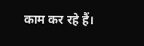काम कर रहे हैं।